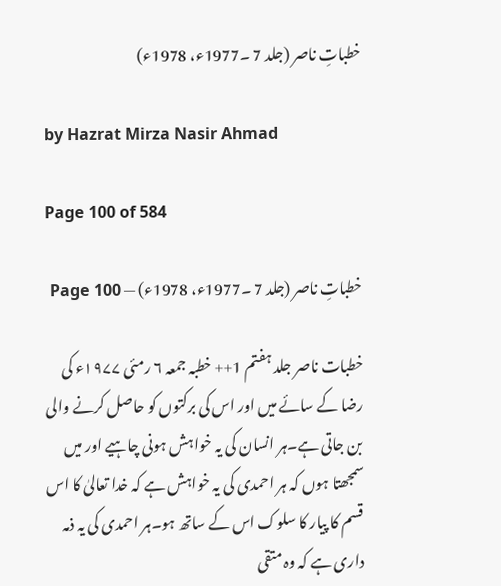خطباتِ ناصر (جلد 7 ۔1977ء، 1978ء)

by Hazrat Mirza Nasir Ahmad

Page 100 of 584

خطباتِ ناصر (جلد 7 ۔1977ء، 1978ء) — Page 100

خطبات ناصر جلد ہفتم 1++ خطبہ جمعہ ۶ رمئی ۱۹۷۷ء کی رضا کے سائے میں اور اس کی برکتوں کو حاصل کرنے والی بن جاتی ہے۔ہر انسان کی یہ خواہش ہونی چاہیے اور میں سمجھتا ہوں کہ ہر احمدی کی یہ خواہش ہے کہ خدا تعالیٰ کا اس قسم کا پیار کا سلوک اس کے ساتھ ہو۔ہر احمدی کی یہ ذمہ داری ہے کہ وہ متقی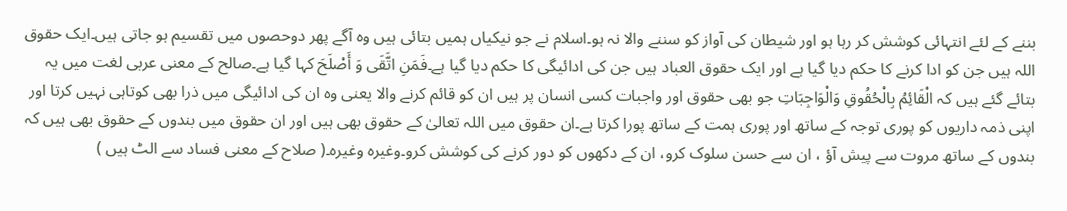بننے کے لئے انتہائی کوشش کر رہا ہو اور شیطان کی آواز کو سننے والا نہ ہو۔اسلام نے جو نیکیاں ہمیں بتائی ہیں وہ آگے پھر دوحصوں میں تقسیم ہو جاتی ہیں۔ایک حقوق اللہ ہیں جن کو ادا کرنے کا حکم دیا گیا ہے اور ایک حقوق العباد ہیں جن کی ادائیگی کا حکم دیا گیا ہے۔فَمَنِ اتَّقَى وَ أَصْلَحَ کہا گیا ہے۔صالح کے معنی عربی لغت میں یہ بتائے گئے ہیں کہ الْقَائِمُ بِالْحُقُوقِ وَالْوَاجِبَاتِ جو بھی حقوق اور واجبات کسی انسان پر ہیں ان کو قائم کرنے والا یعنی وہ ان کی ادائیگی میں ذرا بھی کوتاہی نہیں کرتا اور اپنی ذمہ داریوں کو پوری توجہ کے ساتھ اور پوری ہمت کے ساتھ پورا کرتا ہے۔ان حقوق میں اللہ تعالیٰ کے حقوق بھی ہیں اور ان حقوق میں بندوں کے حقوق بھی ہیں کہ بندوں کے ساتھ مروت سے پیش آؤ ، ان سے حسن سلوک کرو، ان کے دکھوں کو دور کرنے کی کوشش کرو۔وغیرہ وغیرہ۔( صلاح کے معنی فساد سے الٹ ہیں )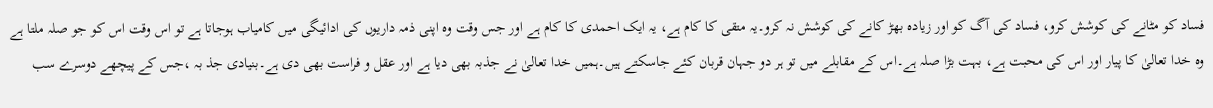فساد کو مٹانے کی کوشش کرو، فساد کی آگ کو اور زیادہ بھڑ کانے کی کوشش نہ کرو۔یہ متقی کا کام ہے، یہ ایک احمدی کا کام ہے اور جس وقت وہ اپنی ذمہ داریوں کی ادائیگی میں کامیاب ہوجاتا ہے تو اس وقت اس کو جو صلہ ملتا ہے وہ خدا تعالیٰ کا پیار اور اس کی محبت ہے، بہت بڑا صلہ ہے۔اس کے مقابلے میں تو ہر دو جہان قربان کئے جاسکتے ہیں۔ہمیں خدا تعالیٰ نے جذبہ بھی دیا ہے اور عقل و فراست بھی دی ہے۔بنیادی جذ بہ ،جس کے پیچھے دوسرے سب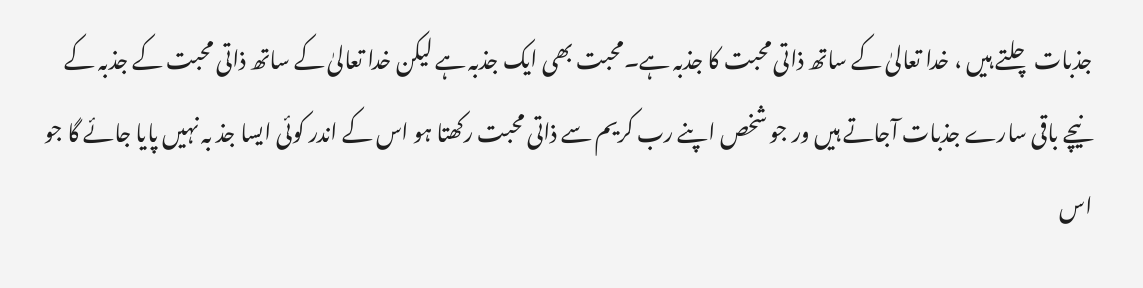جذبات چلتے ہیں ، خدا تعالیٰ کے ساتھ ذاتی محبت کا جذبہ ہے۔محبت بھی ایک جذبہ ہے لیکن خدا تعالیٰ کے ساتھ ذاتی محبت کے جذبہ کے نیچے باقی سارے جذبات آجاتے ہیں ور جو شخص اپنے رب کریم سے ذاتی محبت رکھتا ہو اس کے اندر کوئی ایسا جذ بہ نہیں پایا جائے گا جو اس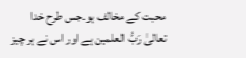محبت کے مخالف ہو۔جس طرح خدا تعالیٰ رَبُّ العلمین ہے اور اس نے ہر چیز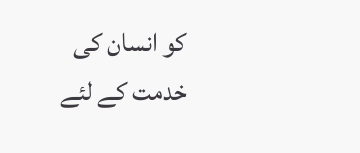کو انسان کی خدمت کے لئے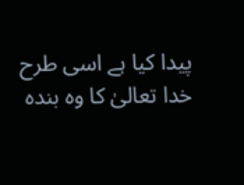پیدا کیا ہے اسی طرح خدا تعالیٰ کا وہ بندہ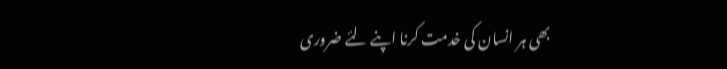بھی ہر انسان کی خدمت کرنا اپنے لئے ضروری